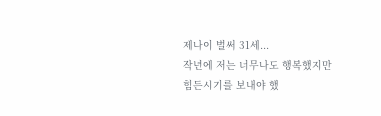제나이 벌써 31세...
작년에 저는 너무나도 행복했지만 힘든시기를 보내야 했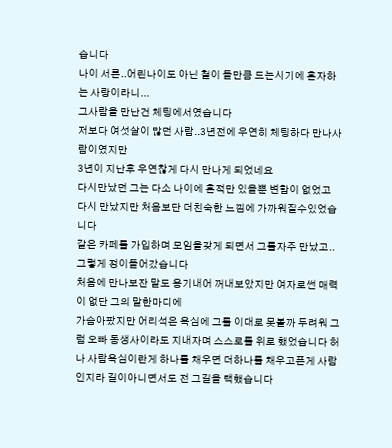습니다
나이 서른..어린나이도 아닌 철이 들만큼 드는시기에 혼자하는 사랑이라니...
그사람을 만난건 체팅에서였습니다
저보다 여섯살이 많던 사람..3년전에 우연히 체팅하다 만나사람이였지만
3년이 지난후 우연찮게 다시 만나게 되었네요
다시만났던 그는 다소 나이에 흔적만 있을뿐 변함이 없었고
다시 만났지만 처음보단 더친숙한 느낌에 가까워질수있었습니다
같은 카페를 가입하며 모임을갖게 되면서 그를자주 만났고..그렇게 정이들어갔습니다
처음에 만나보잔 말도 용기내어 꺼내보았지만 여자로썬 매력이 없단 그의 말한마디에
가슴아팠지만 어리석은 욕심에 그를 이대로 못볼까 두려워 그럼 오빠 동생사이라도 지내자며 스스로를 위로 했었습니다 허나 사람욕심이란게 하나를 채우면 더하나를 채우고픈게 사람인지라 길이아니면서도 전 그길을 택했습니다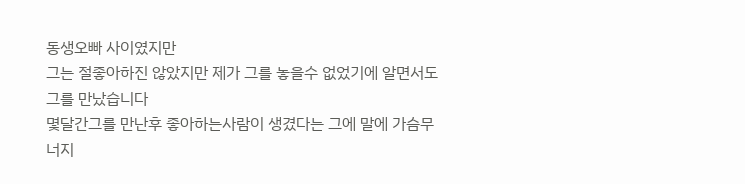동생오빠 사이였지만
그는 절좋아하진 않았지만 제가 그를 놓을수 없었기에 알면서도 그를 만났습니다
몇달간그를 만난후 좋아하는사람이 생겼다는 그에 말에 가슴무너지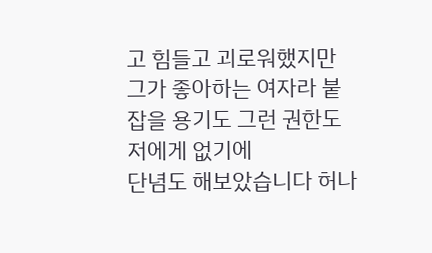고 힘들고 괴로워했지만 그가 좋아하는 여자라 붙잡을 용기도 그런 권한도 저에게 없기에
단념도 해보았습니다 허나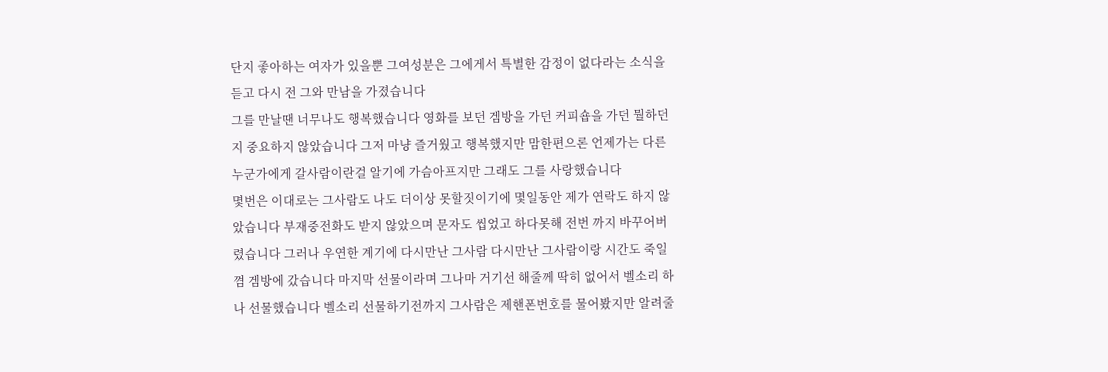단지 좋아하는 여자가 있을뿐 그여성분은 그에게서 특별한 감정이 없다라는 소식을듣고 다시 전 그와 만남을 가졌습니다
그를 만날땐 너무나도 행복했습니다 영화를 보던 겜방을 가던 커피숍을 가던 뭘하던
지 중요하지 않았습니다 그저 마냥 즐거웠고 행복했지만 맘한편으론 언제가는 다른누군가에게 갈사람이란걸 알기에 가슴아프지만 그래도 그를 사랑했습니다
몇번은 이대로는 그사람도 나도 더이상 못할짓이기에 몇일동안 제가 연락도 하지 않았습니다 부재중전화도 받지 않았으며 문자도 씹었고 하다못해 전번 까지 바꾸어버렸습니다 그러나 우연한 계기에 다시만난 그사람 다시만난 그사람이랑 시간도 죽일꼄 겜방에 갔습니다 마지막 선물이라며 그나마 거기선 해줄께 딱히 없어서 벨소리 하나 선물했습니다 벨소리 선물하기전까지 그사람은 제핸폰번호를 물어봤지만 알려줄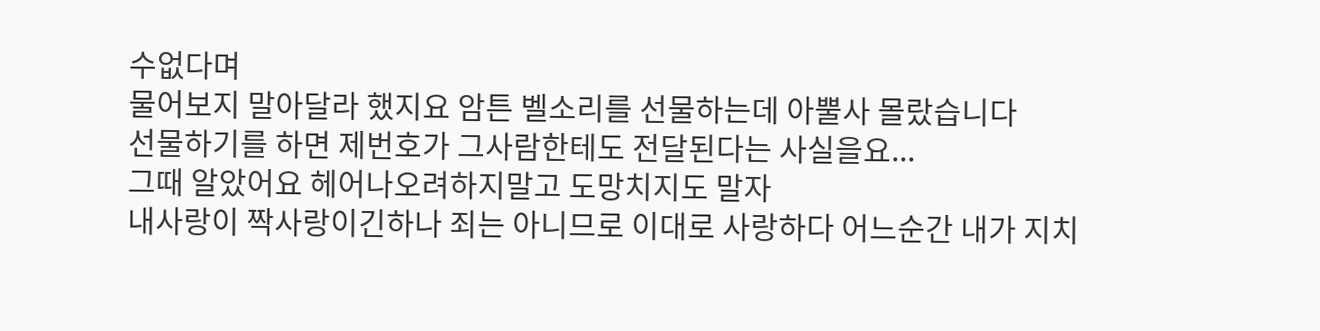수없다며
물어보지 말아달라 했지요 암튼 벨소리를 선물하는데 아뿔사 몰랐습니다
선물하기를 하면 제번호가 그사람한테도 전달된다는 사실을요...
그때 알았어요 헤어나오려하지말고 도망치지도 말자
내사랑이 짝사랑이긴하나 죄는 아니므로 이대로 사랑하다 어느순간 내가 지치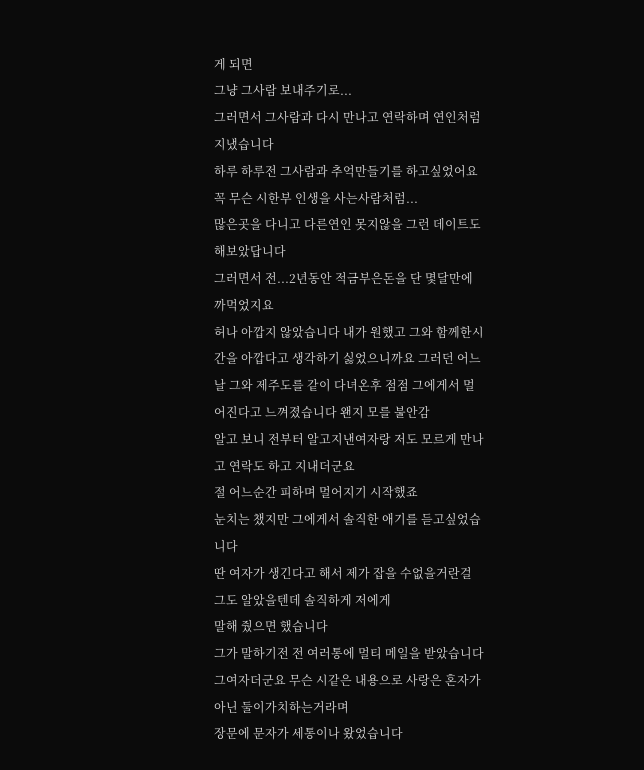게 되면
그냥 그사람 보내주기로...
그러면서 그사람과 다시 만나고 연락하며 연인처럼 지냈습니다
하루 하루전 그사람과 추억만들기를 하고싶었어요
꼭 무슨 시한부 인생을 사는사람처럼...
많은곳을 다니고 다른연인 못지않을 그런 데이트도 해보았답니다
그러면서 전...2년동안 적금부은돈을 단 몇달만에 까먹었지요
허나 아깝지 않았습니다 내가 원했고 그와 함께한시간을 아깝다고 생각하기 싫었으니까요 그러던 어느날 그와 제주도를 같이 다녀온후 점점 그에게서 멀어진다고 느껴졌습니다 왠지 모를 불안감
알고 보니 전부터 알고지낸여자랑 저도 모르게 만나고 연락도 하고 지내더군요
절 어느순간 피하며 멀어지기 시작했죠
눈치는 챘지만 그에게서 솔직한 애기를 듣고싶었습니다
딴 여자가 생긴다고 해서 제가 잡을 수없을거란걸 그도 알았을텐데 솔직하게 저에게
말해 줬으면 했습니다
그가 말하기전 전 여러통에 멀티 메일을 받았습니다
그여자더군요 무슨 시같은 내용으로 사랑은 혼자가 아닌 둘이가치하는거라며
장문에 문자가 세통이나 왔었습니다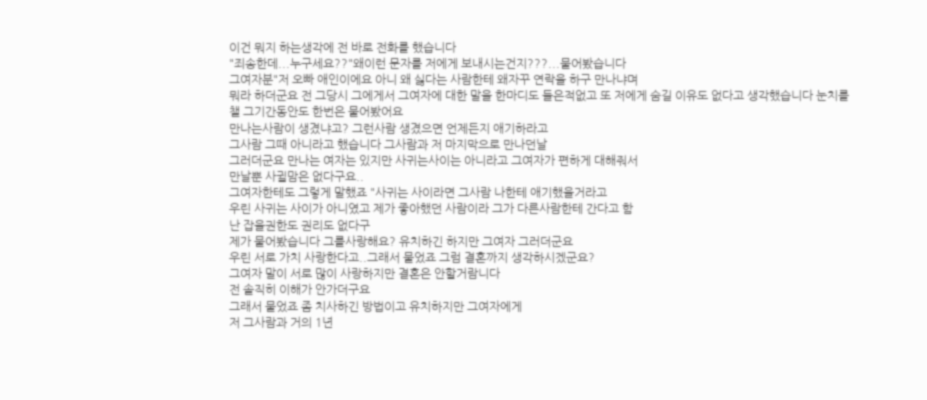이건 뭐지 하는생각에 전 바로 전화를 했습니다
"죄송한데...누구세요??"왜이런 문자를 저에게 보내시는건지???...물어봤습니다
그여자분"저 오빠 애인이에요 아니 왜 싫다는 사람한테 왜자꾸 연락을 하구 만나냐며
뭐라 하더군요 전 그당시 그에게서 그여자에 대한 말을 한마디도 들은적없고 또 저에게 숨길 이유도 없다고 생각했습니다 눈치를 챌 그기간동안도 한번은 물어봤어요
만나는사람이 생겼냐고? 그런사람 생겼으면 언제든지 애기하라고
그사람 그때 아니라고 했습니다 그사람과 저 마지막으로 만나던날
그러더군요 만나는 여자는 있지만 사귀는사이는 아니라고 그여자가 편하게 대해줘서
만날뿐 사귈맘은 없다구요..
그여자한테도 그렇게 말했죠 "사귀는 사이라면 그사람 나한테 애기했을거라고
우린 사귀는 사이가 아니였고 제가 좋아했던 사람이라 그가 다른사람한테 간다고 함
난 잡을권한도 권리도 없다구
제가 물어봤습니다 그를사랑해요? 유치하긴 하지만 그여자 그러더군요
우린 서로 가치 사랑한다고..그래서 물었죠 그럼 결혼까지 생각하시겠군요?
그여자 말이 서로 많이 사랑하지만 결혼은 안할거람니다
전 솔직히 이해가 안가더구요
그래서 물었죠 좀 치사하긴 방법이고 유치하지만 그여자에게
저 그사람과 거의 1년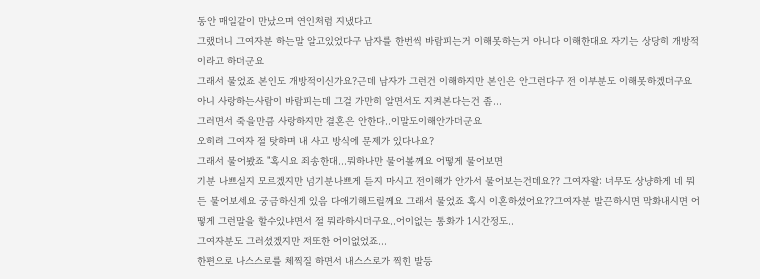동안 매일같이 만났으며 연인처럼 지냈다고
그랬더니 그여자분 하는말 알고있었다구 남자를 한번씩 바람피는거 이해못하는거 아니다 이해한대요 자기는 상당히 개방적이라고 하더군요
그래서 물었죠 본인도 개방적이신가요?근데 남자가 그런건 이해하지만 본인은 안그런다구 전 이부분도 이해못하겠더구요
아니 사랑하는사람이 바람피는데 그걸 가만히 알면서도 지켜본다는건 좀...
그러면서 죽을만큼 사랑하지만 결혼은 안한다..이말도이해안가더군요
오히려 그여자 절 탓하며 내 사고 방식에 문제가 있다나요?
그래서 물어봤죠 "혹시요 죄송한대...뭐하나만 물어볼께요 어떻게 물어보면
기분 나쁘실지 모르겠지만 넘기분나쁘게 듣지 마시고 전이해가 안가서 물어보는건데요?? 그여자왈: 너무도 상냥하게 네 뭐든 물어보세요 궁금하신게 있음 다애기해드릴께요 그래서 물었죠 혹시 이혼하셨어요??그여자분 발끈하시면 막화내시면 어떻게 그런말을 할수있냐면서 절 뭐라하시더구요..어이없는 통화가 1시간정도..
그여자분도 그러셨겠지만 저또한 어이없었죠...
한편으로 나스스로를 체찍질 하면서 내스스로가 찍힌 발등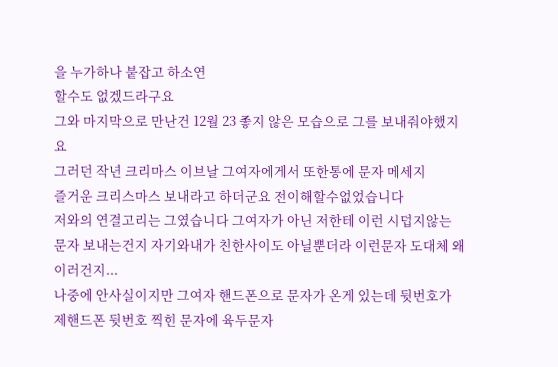을 누가하나 붙잡고 하소연
할수도 없겠드라구요
그와 마지막으로 만난건 12월 23 좋지 않은 모습으로 그를 보내줘야했지요
그러던 작년 크리마스 이브날 그여자에게서 또한통에 문자 메세지
즐거운 크리스마스 보내라고 하더군요 전이해할수없었습니다
저와의 연결고리는 그였습니다 그여자가 아닌 저한테 이런 시덥지않는 문자 보내는건지 자기와내가 친한사이도 아닐뿐더라 이런문자 도대체 왜이러건지...
나중에 안사실이지만 그여자 핸드폰으로 문자가 온게 있는데 뒷번호가 제핸드폰 뒷번호 찍힌 문자에 육두문자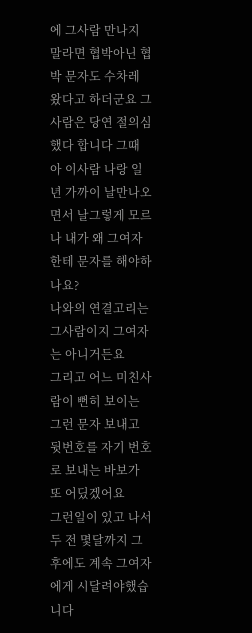에 그사람 만나지 말라면 협박아닌 협박 문자도 수차레 왔다고 하더군요 그사람은 당연 절의심했다 합니다 그때 아 이사람 나랑 일년 가까이 날만나오면서 날그렇게 모르나 내가 왜 그여자한테 문자를 해야하나요?
나와의 연결고리는 그사람이지 그여자는 아니거든요
그리고 어느 미친사람이 뻔히 보이는 그런 문자 보내고 뒷번호를 자기 번호로 보내는 바보가 또 어딨겠어요
그런일이 있고 나서두 전 몇달까지 그후에도 계속 그여자에게 시달려야했습니다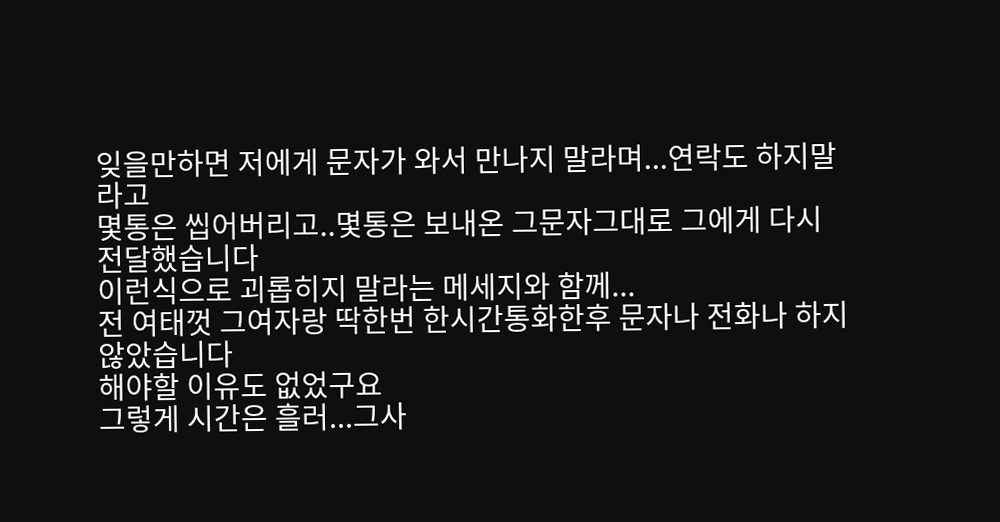잊을만하면 저에게 문자가 와서 만나지 말라며...연락도 하지말라고
몇통은 씹어버리고..몇통은 보내온 그문자그대로 그에게 다시 전달했습니다
이런식으로 괴롭히지 말라는 메세지와 함께...
전 여태껏 그여자랑 딱한번 한시간통화한후 문자나 전화나 하지 않았습니다
해야할 이유도 없었구요
그렇게 시간은 흘러...그사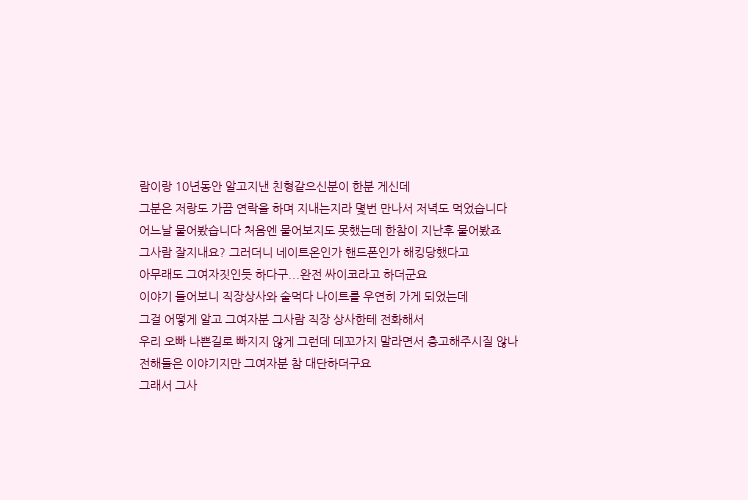람이랑 10년동안 알고지낸 친형같으신분이 한분 게신데
그분은 저랑도 가끔 연락을 하며 지내는지라 몇번 만나서 저녁도 먹었습니다
어느날 물어봤습니다 처음엔 물어보지도 못했는데 한참이 지난후 물어봤죠
그사람 잘지내요? 그러더니 네이트온인가 핸드폰인가 해킹당했다고
아무래도 그여자짓인듯 하다구...완전 싸이코라고 하더군요
이야기 들어보니 직장상사와 술먹다 나이트를 우연히 가게 되었는데
그걸 어떻게 알고 그여자분 그사람 직장 상사한테 전화해서
우리 오빠 나쁜길로 빠지지 않게 그런데 데꼬가지 말라면서 충고해주시질 않나
전해들은 이야기지만 그여자분 참 대단하더구요
그래서 그사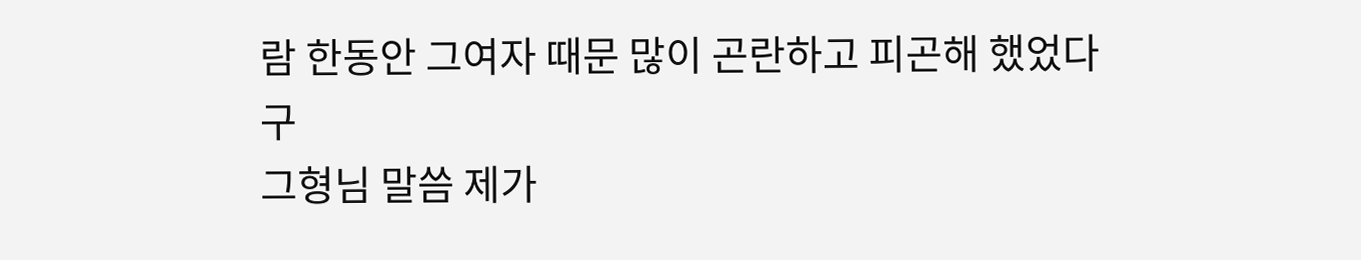람 한동안 그여자 때문 많이 곤란하고 피곤해 했었다구
그형님 말씀 제가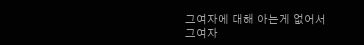그여자에 대해 아는게 없어서
그여자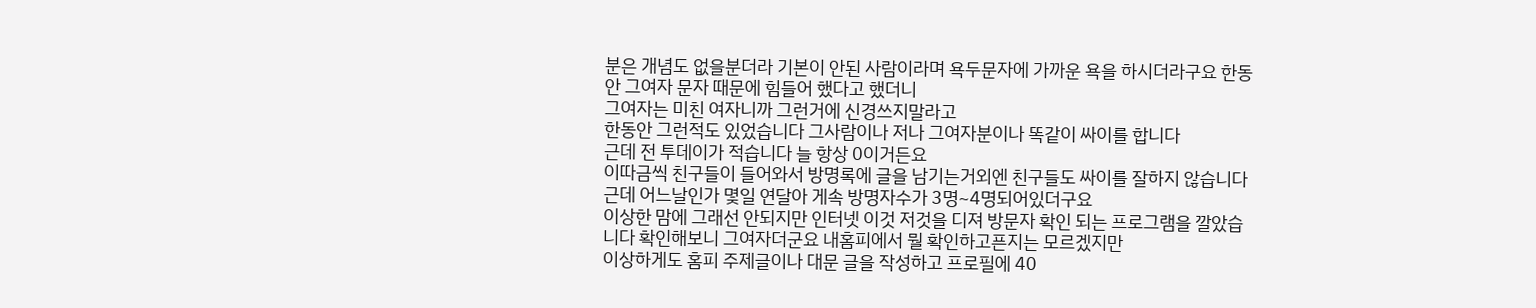분은 개념도 없을분더라 기본이 안된 사람이라며 욕두문자에 가까운 욕을 하시더라구요 한동안 그여자 문자 때문에 힘들어 했다고 했더니
그여자는 미친 여자니까 그런거에 신경쓰지말라고
한동안 그런적도 있었습니다 그사람이나 저나 그여자분이나 똑같이 싸이를 합니다
근데 전 투데이가 적습니다 늘 항상 0이거든요
이따금씩 친구들이 들어와서 방명록에 글을 남기는거외엔 친구들도 싸이를 잘하지 않습니다 근데 어느날인가 몇일 연달아 게속 방명자수가 3명~4명되어있더구요
이상한 맘에 그래선 안되지만 인터넷 이것 저것을 디져 방문자 확인 되는 프로그램을 깔았습니다 확인해보니 그여자더군요 내홈피에서 뭘 확인하고픈지는 모르겠지만
이상하게도 홈피 주제글이나 대문 글을 작성하고 프로필에 40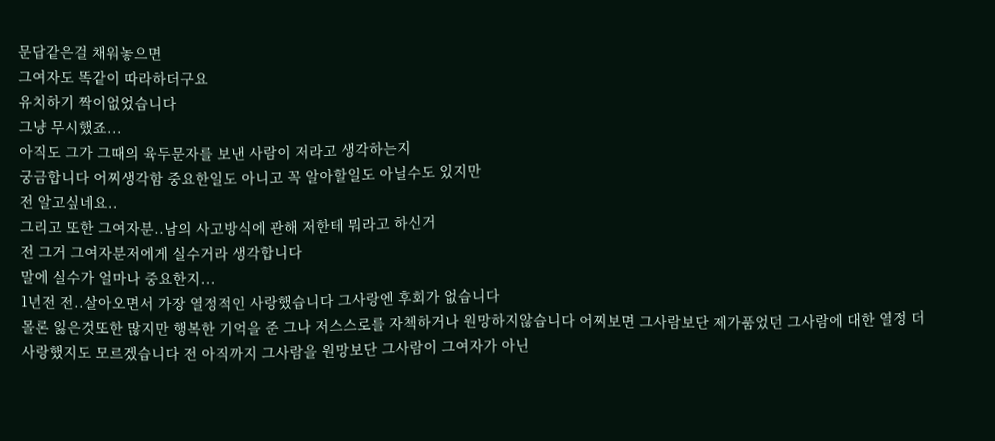문답같은걸 채워놓으면
그여자도 똑같이 따라하더구요
유치하기 짝이없었습니다
그냥 무시했죠...
아직도 그가 그때의 육두문자를 보낸 사람이 저라고 생각하는지
궁금합니다 어찌생각함 중요한일도 아니고 꼭 알아할일도 아닐수도 있지만
전 알고싶네요..
그리고 또한 그여자분..남의 사고방식에 관해 저한테 뭐라고 하신거
전 그거 그여자분저에게 실수거라 생각합니다
말에 실수가 얼마나 중요한지...
1년전 전..살아오면서 가장 열정적인 사랑했습니다 그사랑엔 후회가 없습니다
몰론 잃은것또한 많지만 행복한 기억을 준 그나 저스스로를 자첵하거나 원망하지않습니다 어찌보면 그사람보단 제가품었던 그사람에 대한 열정 더 사랑했지도 모르겠습니다 전 아직까지 그사람을 원망보단 그사람이 그여자가 아닌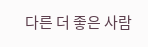다른 더 좋은 사람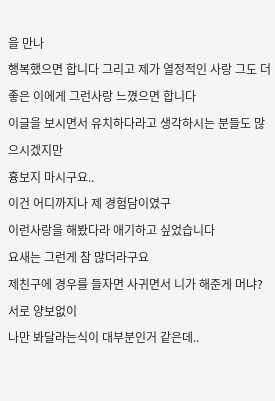을 만나
행복했으면 합니다 그리고 제가 열정적인 사랑 그도 더좋은 이에게 그런사랑 느꼈으면 합니다
이글을 보시면서 유치하다라고 생각하시는 분들도 많으시겠지만
흉보지 마시구요..
이건 어디까지나 제 경험담이였구
이런사랑을 해봤다라 애기하고 싶었습니다
요새는 그런게 참 많더라구요
제친구에 경우를 들자면 사귀면서 니가 해준게 머냐? 서로 양보없이
나만 봐달라는식이 대부분인거 같은데..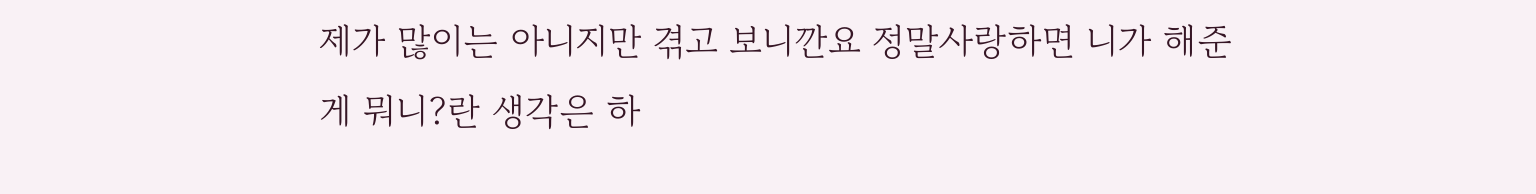제가 많이는 아니지만 겪고 보니깐요 정말사랑하면 니가 해준게 뭐니?란 생각은 하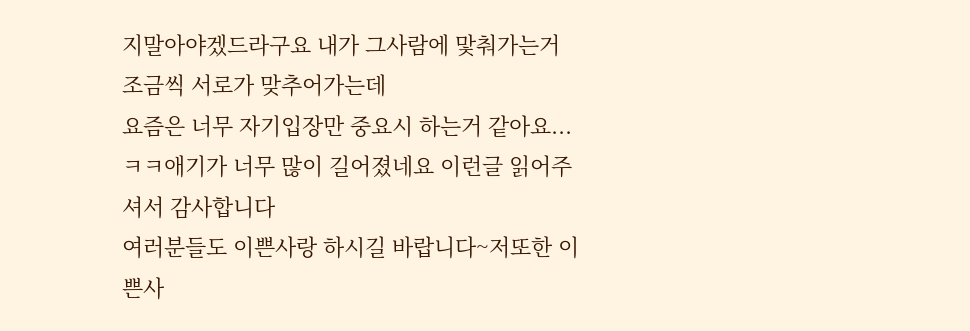지말아야겠드라구요 내가 그사람에 맟춰가는거 조금씩 서로가 맞추어가는데
요즘은 너무 자기입장만 중요시 하는거 같아요...
ㅋㅋ애기가 너무 많이 길어졌네요 이런글 읽어주셔서 감사합니다
여러분들도 이쁜사랑 하시길 바랍니다~저또한 이쁜사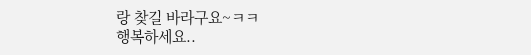랑 찾길 바라구요~ㅋㅋ
행복하세요..